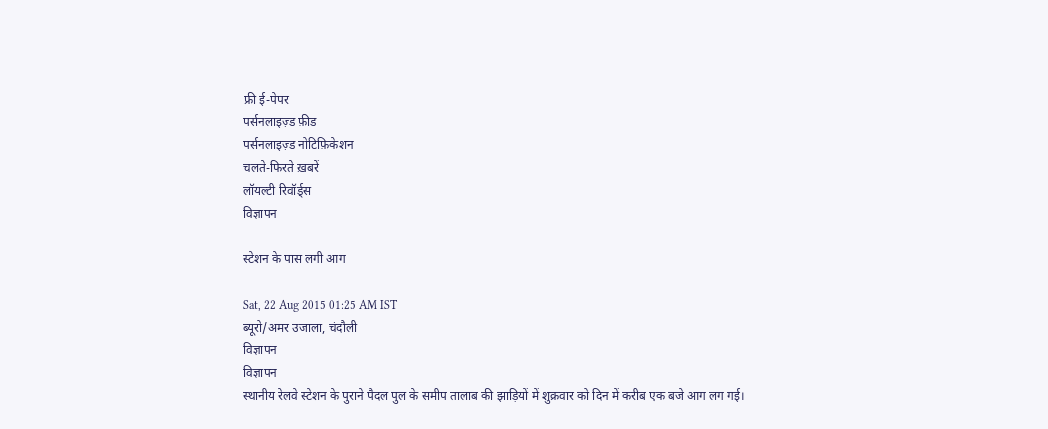फ्री ई-पेपर
पर्सनलाइज़्ड फ़ीड
पर्सनलाइज़्ड नोटिफ़िकेशन
चलते-फिरते ख़बरें
लॉयल्टी रिवॉर्ड्स
विज्ञापन

स्टेशन के पास लगी आग

Sat, 22 Aug 2015 01:25 AM IST
ब्यूरो/अमर उजाला, चंदौली
विज्ञापन
विज्ञापन
स्थानीय रेलवे स्टेशन के पुराने पैदल पुल के समीप तालाब की झाड़ियों में शुक्रवार को दिन में करीब एक बजे आग लग गई।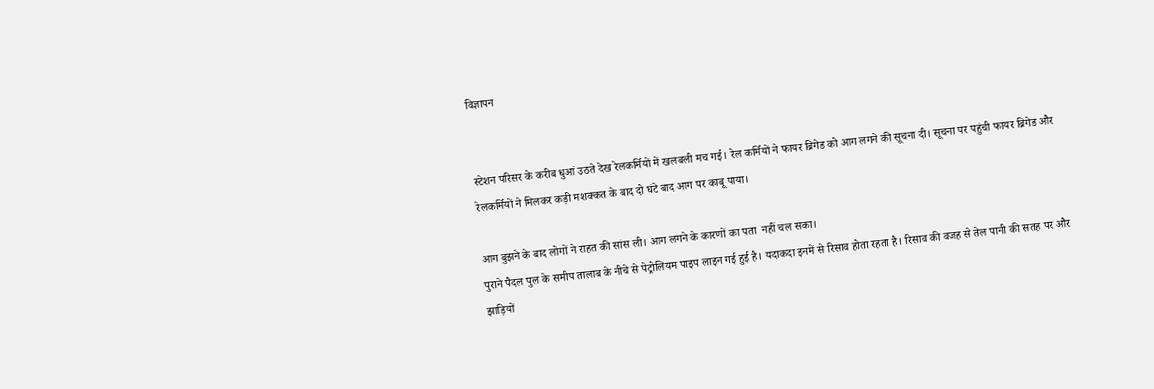विज्ञापन


स्टेशन परिसर के करीब धुआं उठते देख रेलकर्मियों में खलबली मच गई। रेल कर्मियों ने फायर ब्रिगेड को आग लगने की सूचना दी। सूचना पर पहुंची फायर ब्रिगेड और रेलकर्मियों ने मिलकर कड़ी मशक्कत के बाद दो घंटे बाद आग पर काबू पाया।

आग बुझने के बाद लोगों ने राहत की सांस ली। आग लगने के कारणों का पता  नहीं चल सका।
पुराने पैदल पुल के समीप तालाब के नीचे से पेट्रोलियम पाइप लाइन गई हुई है। यदाकदा इनमें से रिसाव होता रहता है। रिसाव की वजह से तेल पानी की सतह पर और झाड़ियों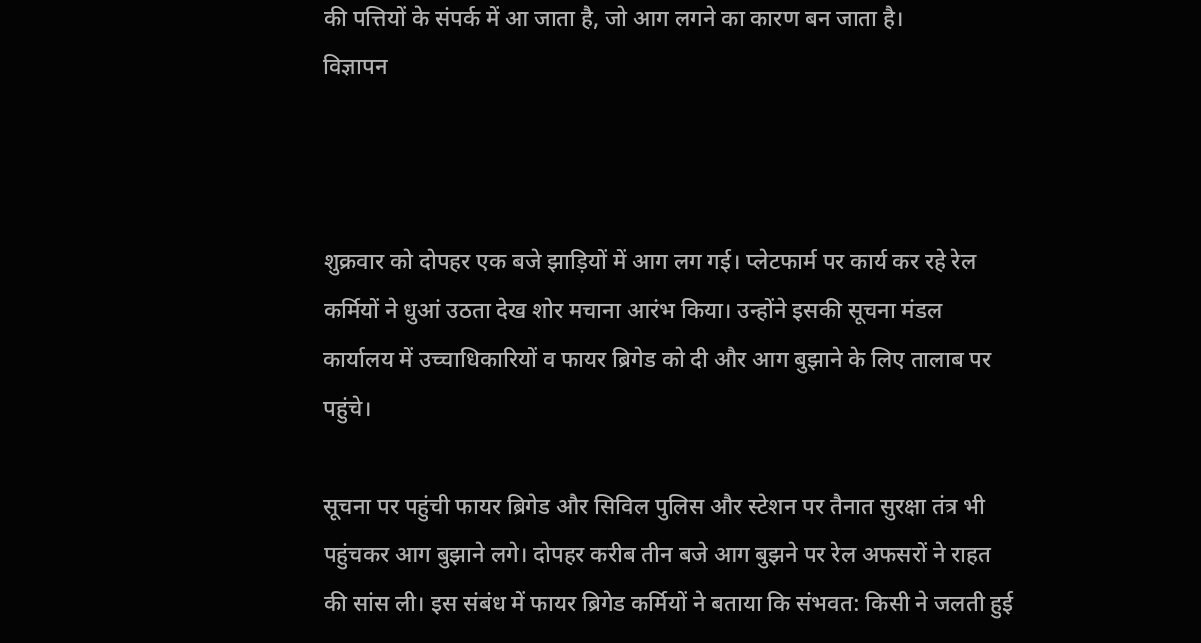की पत्तियों के संपर्क में आ जाता है, जो आग लगने का कारण बन जाता है।
विज्ञापन



शुक्रवार को दोपहर एक बजे झाड़ियों में आग लग गई। प्लेटफार्म पर कार्य कर रहे रेल कर्मियों ने धुआं उठता देख शोर मचाना आरंभ किया। उन्होंने इसकी सूचना मंडल कार्यालय में उच्चाधिकारियों व फायर ब्रिगेड को दी और आग बुझाने के लिए तालाब पर पहुंचे।

सूचना पर पहुंची फायर ब्रिगेड और सिविल पुलिस और स्टेशन पर तैनात सुरक्षा तंत्र भी पहुंचकर आग बुझाने लगे। दोपहर करीब तीन बजे आग बुझने पर रेल अफसरों ने राहत की सांस ली। इस संबंध में फायर ब्रिगेड कर्मियों ने बताया कि संभवत: किसी ने जलती हुई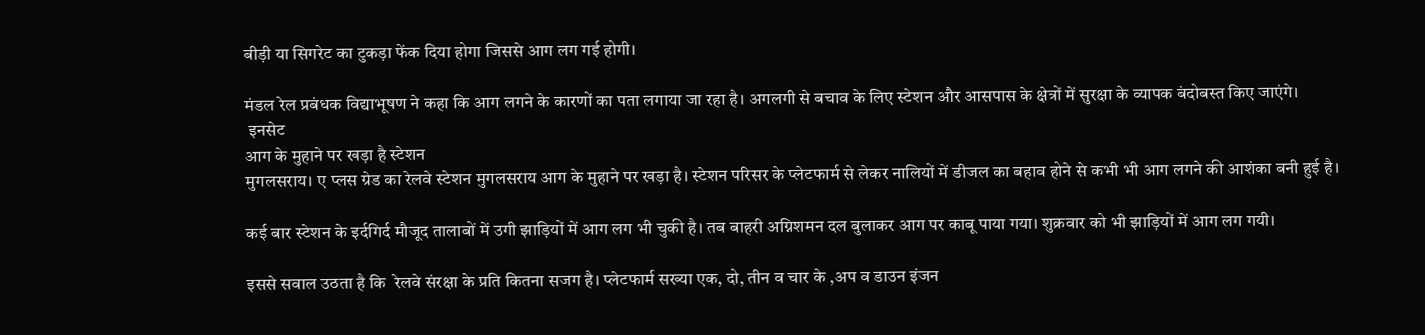बीड़ी या सिगरेट का टुकड़ा फेंक दिया होगा जिससे आग लग गई होगी।

मंडल रेल प्रबंधक विद्याभूषण ने कहा कि आग लगने के कारणों का पता लगाया जा रहा है। अगलगी से बचाव के लिए स्टेशन और आसपास के क्षेत्रों में सुरक्षा के व्यापक बंदोबस्त किए जाएंगे।
 इनसेट
आग के मुहाने पर खड़ा है स्टेशन
मुगलसराय। ए प्लस ग्रेड का रेलवे स्टेशन मुगलसराय आग के मुहाने पर खड़ा है। स्टेशन परिसर के प्लेटफार्म से लेकर नालियों में डीजल का बहाव होने से कभी भी आग लगने की आशंका बनी हुई है।

कई बार स्टेशन के इर्दगिर्द मौजूद तालाबों में उगी झाड़ियों में आग लग भी चुकी है। तब बाहरी अग्निशमन दल बुलाकर आग पर काबू पाया गया। शुक्रवार को भी झाड़ियों में आग लग गयी।

इससे सवाल उठता है कि  रेलवे संरक्षा के प्रति कितना सजग है। प्लेटफार्म सख्या एक, दो, तीन व चार के ,अप व डाउन इंजन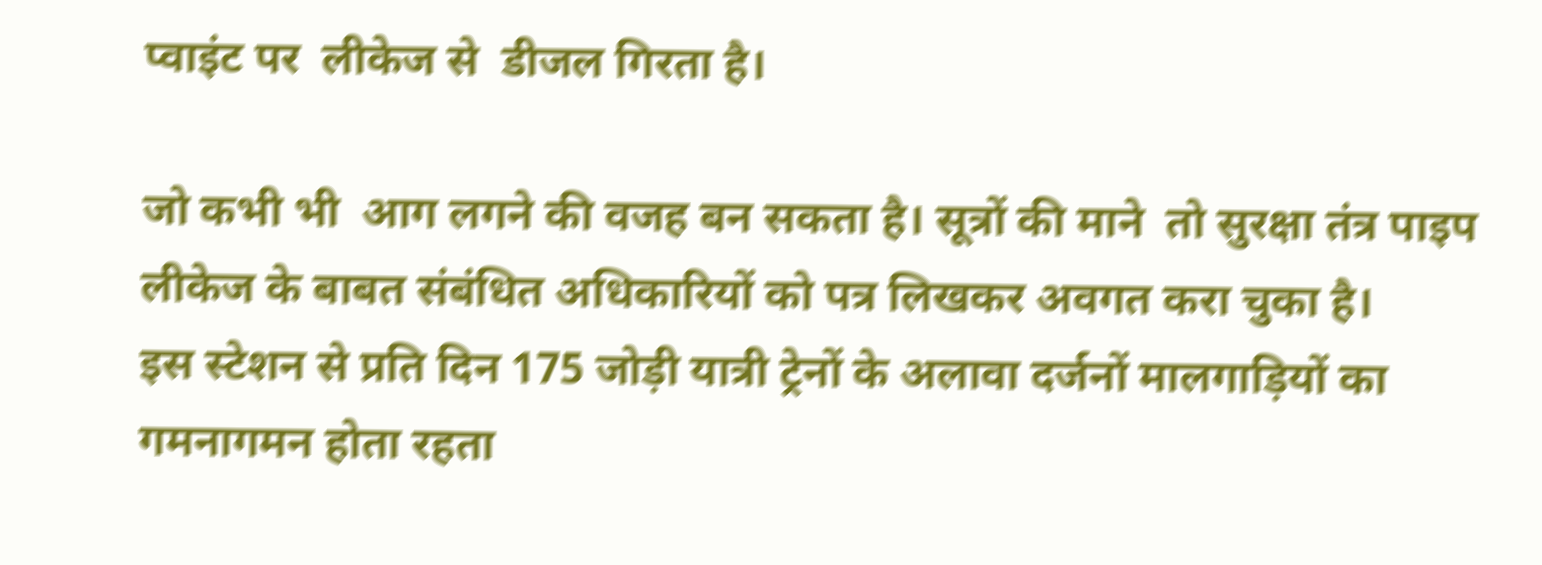प्वाइंट पर  लीकेज से  डीजल गिरता है।

जो कभी भी  आग लगने की वजह बन सकता है। सूत्रों की माने  तो सुरक्षा तंत्र पाइप लीकेज के बाबत संबंधित अधिकारियों को पत्र लिखकर अवगत करा चुका है।
इस स्टेशन से प्रति दिन 175 जोड़ी यात्री ट्रेनों के अलावा दर्जनों मालगाड़ियों का गमनागमन होता रहता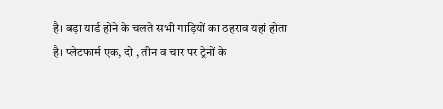है। बड़ा यार्ड होने के चलते सभी गाड़ियों का ठहराव यहां होता है। प्लेटफार्म एक, दो , तीन व चार पर ट्रेनों के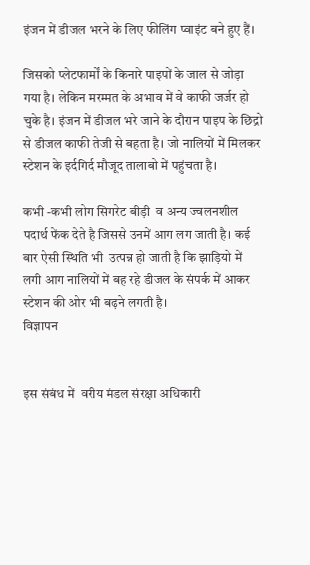इंजन में डीजल भरने के लिए फीलिंग प्वाइंट बने हुए हैं।

जिसको प्लेटफार्मों के किनारे पाइपों के जाल से जोड़ा गया है। लेकिन मरम्मत के अभाव में वे काफी जर्जर हो चुके है। इंजन में डीजल भरे जाने के दौरान पाइप के छिद्रो से डीजल काफी तेजी से बहता है। जो नालियों में मिलकर स्टेशन के इर्दगिर्द मौजूद तालाबो में पहुंचता है।

कभी -कभी लोग सिगरेट बीड़ी  व अन्य ज्वलनशील पदार्थ फेंक देते है जिससे उनमें आग लग जाती है। कई बार ऐसी स्थिति भी  उत्पन्न हो जाती है कि झाड़ियो में लगी आग नालियों में बह रहे डीजल के संपर्क में आकर स्टेशन की ओर भी बढ़ने लगती है।
विज्ञापन


इस संबंध में  वरीय मंडल संरक्षा अधिकारी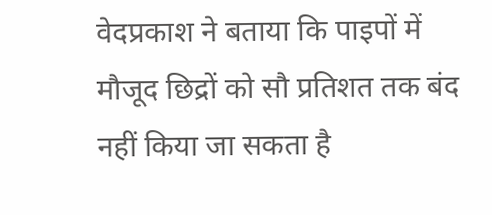वेदप्रकाश ने बताया कि पाइपों में मौजूद छिद्रों को सौ प्रतिशत तक बंद नहीं किया जा सकता है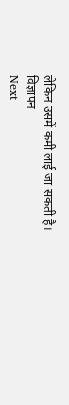लेकिन उसमें कमी लाई जा सकती है।
विज्ञापन
Next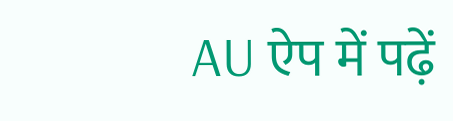AU ऐप में पढ़ें